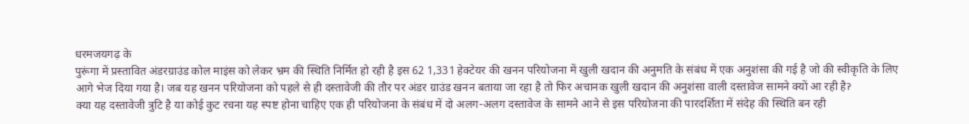धरमजयगढ़ के
पुरूंगा में प्रस्तावित अंडरग्राउंड कोल माइंस को लेकर भ्रम की स्थिति निर्मित हो रही है इस 62 1,331 हेक्टेयर की खनन परियोजना में खुली खदान की अनुमति के संबंध में एक अनुशंसा की गई है जो की स्वीकृति के लिए आगे भेज दिया गया है। जब यह खनन परियोजना को पहले से ही दस्तावेजी की तौर पर अंडर ग्राउंड खनन बताया जा रहा है तो फिर अचानक खुली खदान की अनुशंसा वाली दस्तावेज सामने क्यों आ रही हैॽ
क्या यह दस्तावेजी त्रुटि है या कोई कुट रचना यह स्पष्ट होना चाहिए एक ही परियोजना के संबंध में दो अलग-अलग दस्तावेज के सामने आने से इस परियोजना की पारदर्शिता में संदेह की स्थिति बन रही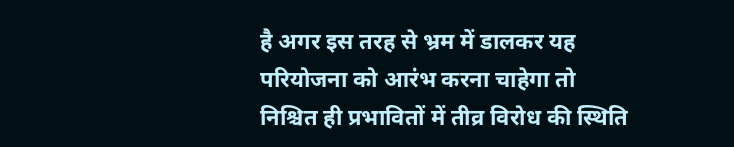है अगर इस तरह से भ्रम में डालकर यह परियोजना को आरंभ करना चाहेगा तो निश्चित ही प्रभावितों में तीव्र विरोध की स्थिति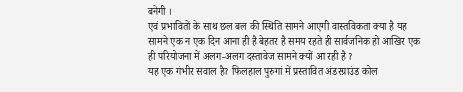बनेगी ।
एवं प्रभावितों के साथ छल बल की स्थिति सामने आएगी वास्तविकता क्या है यह सामने एक न एक दिन आना ही है बेहतर है समय रहते ही सार्वजनिक हो आखिर एक ही परियोजना में अलग-अलग दस्तावेज सामने क्यों आ रही है ॽ
यह एक गंभीर सवाल हैॽ फिलहाल पुरुगां में प्रस्तावित अंडरग्राउंड कोल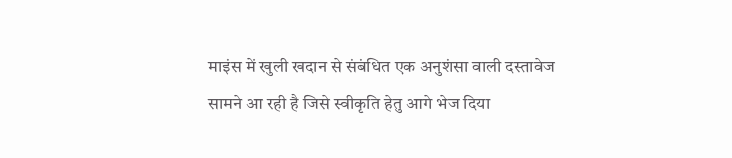माइंस में खुली खदान से संबंधित एक अनुशंसा वाली दस्तावेज सामने आ रही है जिसे स्वीकृति हेतु आगे भेज दिया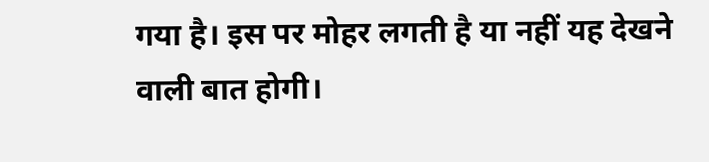गया है। इस पर मोहर लगती है या नहीं यह देखने वाली बात होगी।